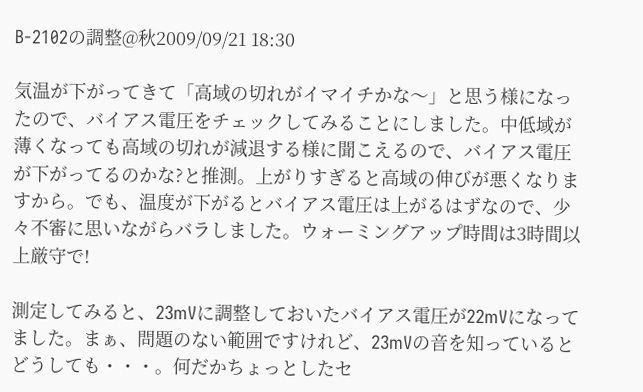B-2102の調整@秋2009/09/21 18:30

気温が下がってきて「高域の切れがイマイチかな〜」と思う様になったので、バイアス電圧をチェックしてみることにしました。中低域が薄くなっても高域の切れが減退する様に聞こえるので、バイアス電圧が下がってるのかな?と推測。上がりすぎると高域の伸びが悪くなりますから。でも、温度が下がるとバイアス電圧は上がるはずなので、少々不審に思いながらバラしました。ウォーミングアップ時間は3時間以上厳守で!

測定してみると、23mVに調整しておいたバイアス電圧が22mVになってました。まぁ、問題のない範囲ですけれど、23mVの音を知っているとどうしても・・・。何だかちょっとしたセ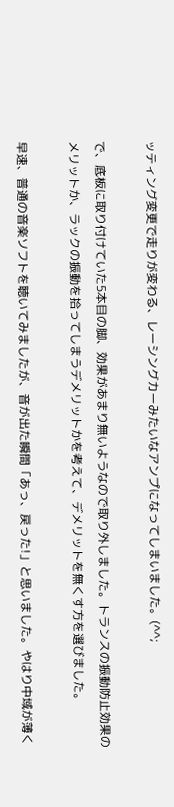ッティング変更で走りが変わる、レーシングカーみたいなアンプになってしまいました。(^^;

で、底板に取り付けていた5本目の脚、効果があまり無いようなので取り外しました。トランスの振動防止効果のメリットか、ラックの振動を拾ってしまうデメリットかを考えて、デメリットを無くす方を選びました。

早速、普通の音楽ソフトを聴いてみましたが、音が出た瞬間「あっ、戻った!」と思いました。やはり中域が薄く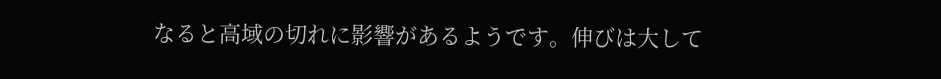なると高域の切れに影響があるようです。伸びは大して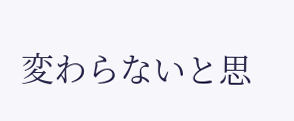変わらないと思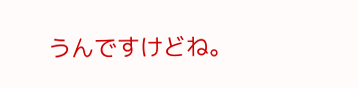うんですけどね。